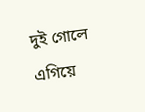দুই গোলে এগিয়ে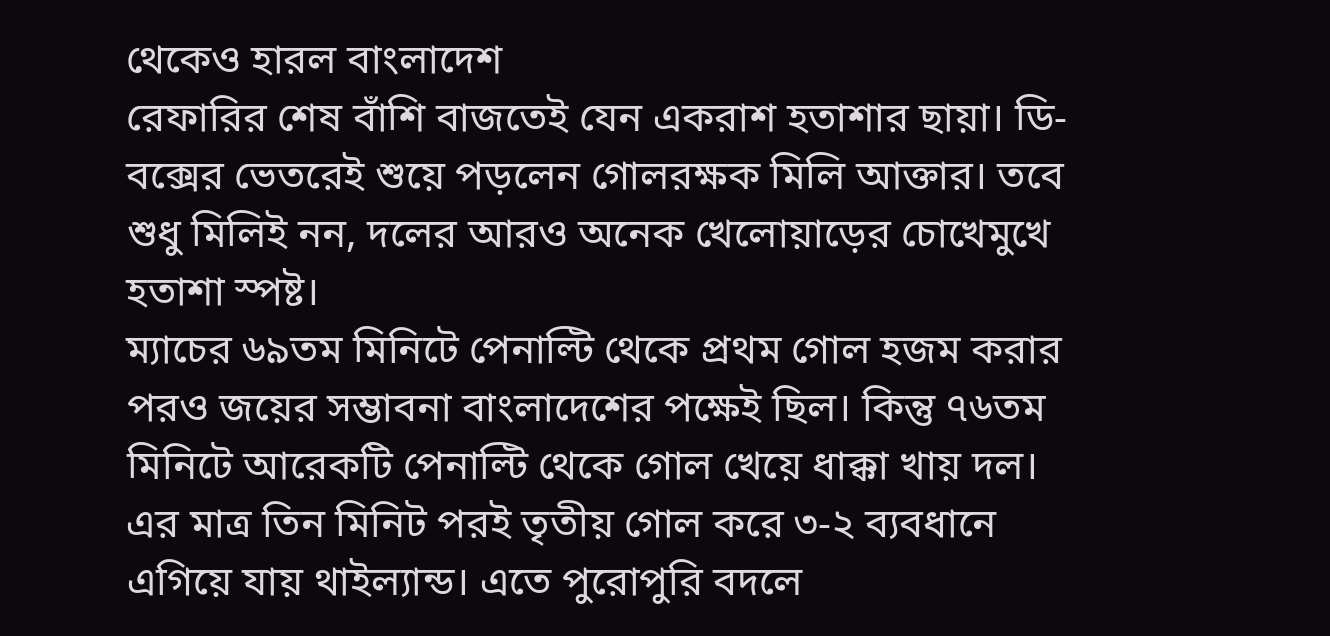থেকেও হারল বাংলাদেশ
রেফারির শেষ বাঁশি বাজতেই যেন একরাশ হতাশার ছায়া। ডি-বক্সের ভেতরেই শুয়ে পড়লেন গোলরক্ষক মিলি আক্তার। তবে শুধু মিলিই নন, দলের আরও অনেক খেলোয়াড়ের চোখেমুখে হতাশা স্পষ্ট।
ম্যাচের ৬৯তম মিনিটে পেনাল্টি থেকে প্রথম গোল হজম করার পরও জয়ের সম্ভাবনা বাংলাদেশের পক্ষেই ছিল। কিন্তু ৭৬তম মিনিটে আরেকটি পেনাল্টি থেকে গোল খেয়ে ধাক্কা খায় দল। এর মাত্র তিন মিনিট পরই তৃতীয় গোল করে ৩-২ ব্যবধানে এগিয়ে যায় থাইল্যান্ড। এতে পুরোপুরি বদলে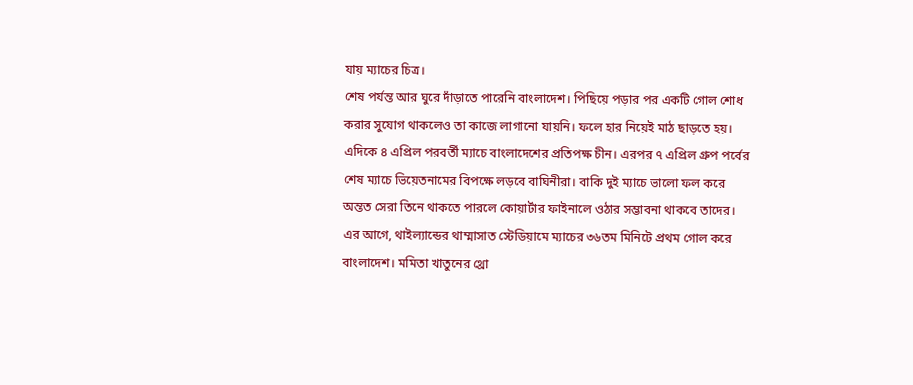যায় ম্যাচের চিত্র।
শেষ পর্যন্ত আর ঘুরে দাঁড়াতে পারেনি বাংলাদেশ। পিছিয়ে পড়ার পর একটি গোল শোধ করার সুযোগ থাকলেও তা কাজে লাগানো যায়নি। ফলে হার নিয়েই মাঠ ছাড়তে হয়।
এদিকে ৪ এপ্রিল পরবর্তী ম্যাচে বাংলাদেশের প্রতিপক্ষ চীন। এরপর ৭ এপ্রিল গ্রুপ পর্বের শেষ ম্যাচে ভিয়েতনামের বিপক্ষে লড়বে বাঘিনীরা। বাকি দুই ম্যাচে ভালো ফল করে অন্তত সেরা তিনে থাকতে পারলে কোয়ার্টার ফাইনালে ওঠার সম্ভাবনা থাকবে তাদের।
এর আগে, থাইল্যান্ডের থাম্মাসাত স্টেডিয়ামে ম্যাচের ৩৬তম মিনিটে প্রথম গোল করে বাংলাদেশ। মমিতা খাতুনের থ্রো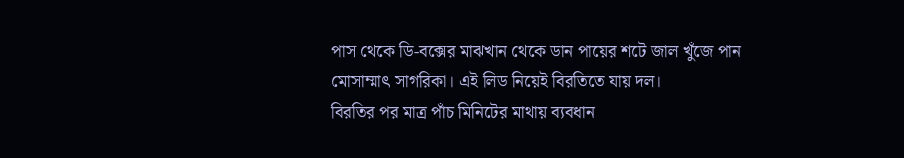পাস থেকে ডি-বক্সের মাঝখান থেকে ডান পায়ের শটে জাল খুঁজে পান মোসাম্মাৎ সাগরিকা। এই লিড নিয়েই বিরতিতে যায় দল।
বিরতির পর মাত্র পাঁচ মিনিটের মাথায় ব্যবধান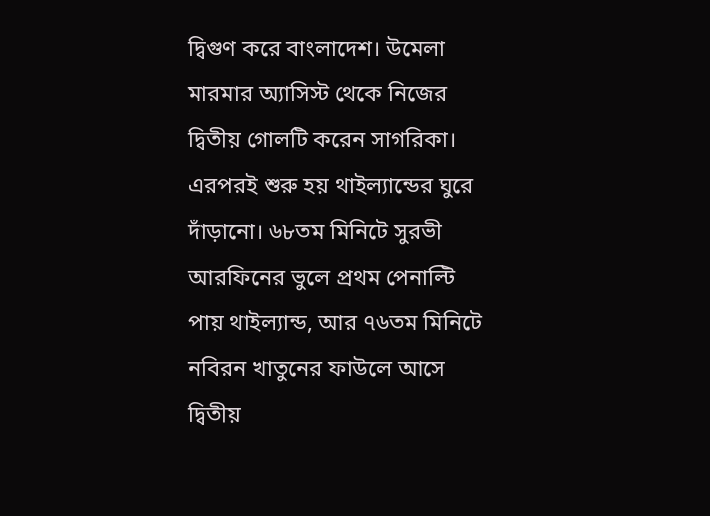দ্বিগুণ করে বাংলাদেশ। উমেলা মারমার অ্যাসিস্ট থেকে নিজের দ্বিতীয় গোলটি করেন সাগরিকা। এরপরই শুরু হয় থাইল্যান্ডের ঘুরে দাঁড়ানো। ৬৮তম মিনিটে সুরভী আরফিনের ভুলে প্রথম পেনাল্টি পায় থাইল্যান্ড, আর ৭৬তম মিনিটে নবিরন খাতুনের ফাউলে আসে দ্বিতীয়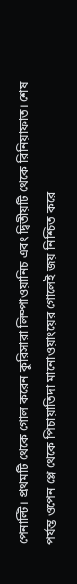পেনাল্টি। প্রথমটি থেকে গোল করেন কুরিসারা লিম্পাওয়ানিচ এবং দ্বিতীয়টি থেকে রিনিয়াফাত। শেষ পর্যন্ত ওপেন প্লে থেকে পিচায়াতিদা মানোওয়াংয়ের গোলেই জয় নিশ্চিত করে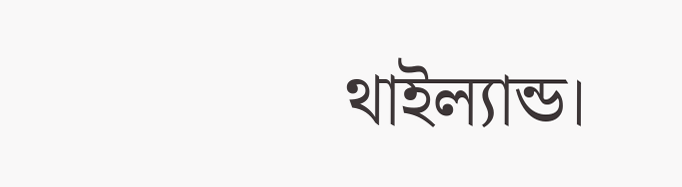থাইল্যান্ড।